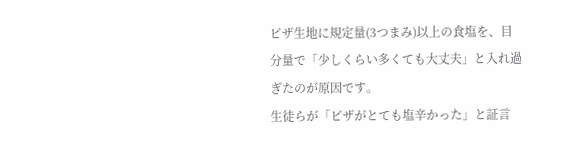ピザ生地に規定量(3つまみ)以上の食塩を、目分量で「少しくらい多くても大丈夫」と入れ過ぎたのが原因です。
生徒らが「ピザがとても塩辛かった」と証言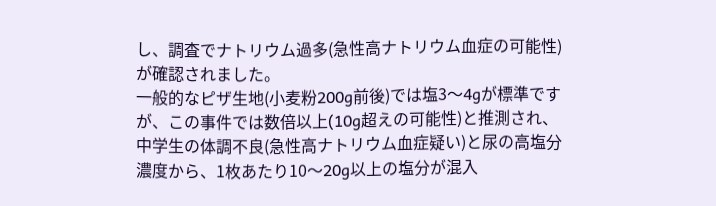し、調査でナトリウム過多(急性高ナトリウム血症の可能性)が確認されました。
一般的なピザ生地(小麦粉200g前後)では塩3〜4gが標準ですが、この事件では数倍以上(10g超えの可能性)と推測され、中学生の体調不良(急性高ナトリウム血症疑い)と尿の高塩分濃度から、1枚あたり10〜20g以上の塩分が混入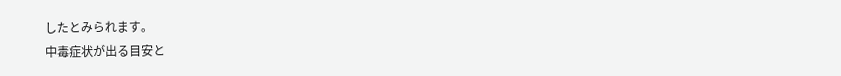したとみられます。
中毒症状が出る目安と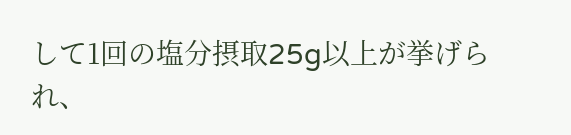して1回の塩分摂取25g以上が挙げられ、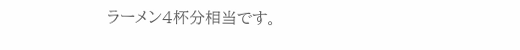ラーメン4杯分相当です。